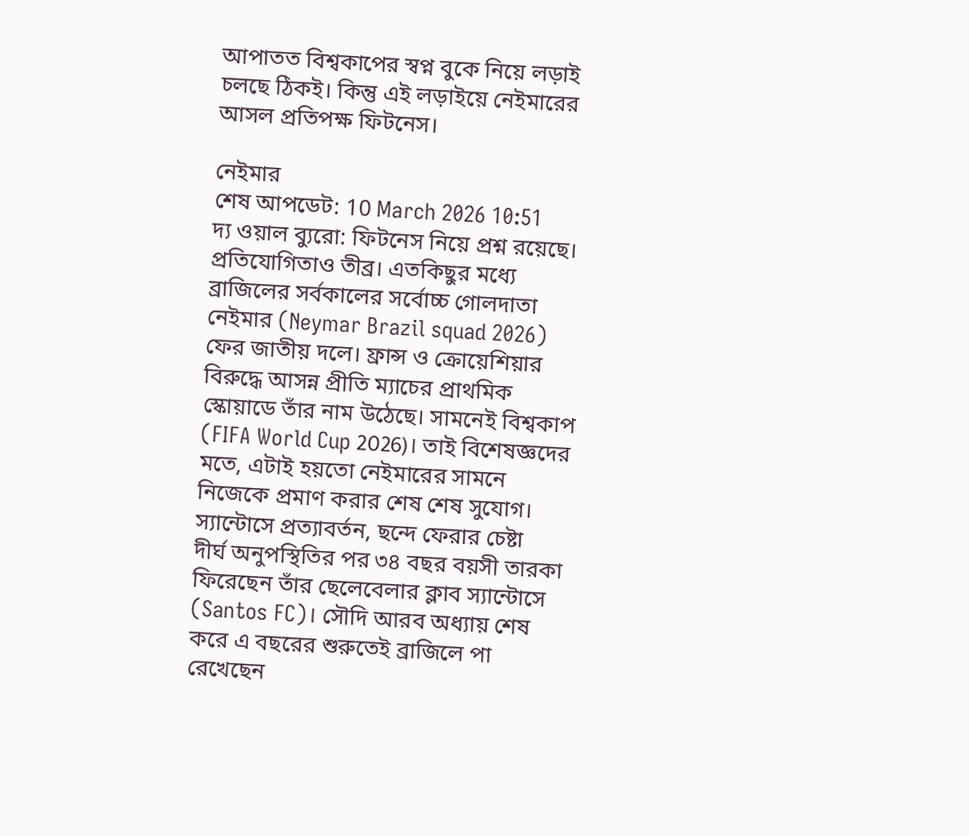আপাতত বিশ্বকাপের স্বপ্ন বুকে নিয়ে লড়াই চলছে ঠিকই। কিন্তু এই লড়াইয়ে নেইমারের আসল প্রতিপক্ষ ফিটনেস।

নেইমার
শেষ আপডেট: 10 March 2026 10:51
দ্য ওয়াল ব্যুরো: ফিটনেস নিয়ে প্রশ্ন রয়েছে। প্রতিযোগিতাও তীব্র। এতকিছুর মধ্যে ব্রাজিলের সর্বকালের সর্বোচ্চ গোলদাতা নেইমার (Neymar Brazil squad 2026) ফের জাতীয় দলে। ফ্রান্স ও ক্রোয়েশিয়ার বিরুদ্ধে আসন্ন প্রীতি ম্যাচের প্রাথমিক স্কোয়াডে তাঁর নাম উঠেছে। সামনেই বিশ্বকাপ (FIFA World Cup 2026)। তাই বিশেষজ্ঞদের মতে, এটাই হয়তো নেইমারের সামনে নিজেকে প্রমাণ করার শেষ শেষ সুযোগ।
স্যান্টোসে প্রত্যাবর্তন, ছন্দে ফেরার চেষ্টা
দীর্ঘ অনুপস্থিতির পর ৩৪ বছর বয়সী তারকা ফিরেছেন তাঁর ছেলেবেলার ক্লাব স্যান্টোসে (Santos FC)। সৌদি আরব অধ্যায় শেষ করে এ বছরের শুরুতেই ব্রাজিলে পা রেখেছেন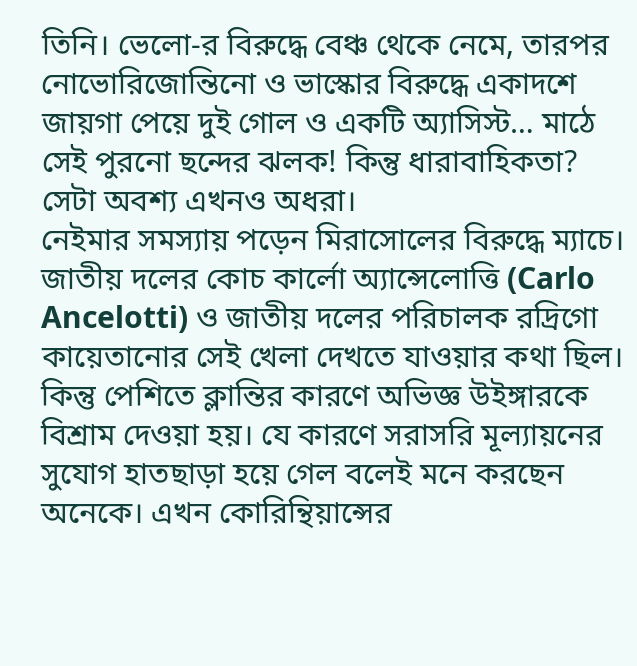তিনি। ভেলো-র বিরুদ্ধে বেঞ্চ থেকে নেমে, তারপর নোভোরিজোন্তিনো ও ভাস্কোর বিরুদ্ধে একাদশে জায়গা পেয়ে দুই গোল ও একটি অ্যাসিস্ট… মাঠে সেই পুরনো ছন্দের ঝলক! কিন্তু ধারাবাহিকতা? সেটা অবশ্য এখনও অধরা।
নেইমার সমস্যায় পড়েন মিরাসোলের বিরুদ্ধে ম্যাচে। জাতীয় দলের কোচ কার্লো অ্যান্সেলোত্তি (Carlo Ancelotti) ও জাতীয় দলের পরিচালক রদ্রিগো কায়েতানোর সেই খেলা দেখতে যাওয়ার কথা ছিল। কিন্তু পেশিতে ক্লান্তির কারণে অভিজ্ঞ উইঙ্গারকে বিশ্রাম দেওয়া হয়। যে কারণে সরাসরি মূল্যায়নের সুযোগ হাতছাড়া হয়ে গেল বলেই মনে করছেন অনেকে। এখন কোরিন্থিয়ান্সের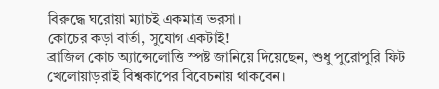বিরুদ্ধে ঘরোয়া ম্যাচই একমাত্র ভরসা।
কোচের কড়া বার্তা, সুযোগ একটাই!
ব্রাজিল কোচ অ্যান্সেলোত্তি স্পষ্ট জানিয়ে দিয়েছেন, শুধু পুরোপুরি ফিট খেলোয়াড়রাই বিশ্বকাপের বিবেচনায় থাকবেন।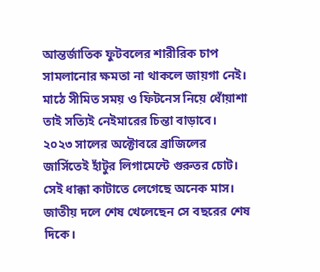আন্তর্জাতিক ফুটবলের শারীরিক চাপ সামলানোর ক্ষমতা না থাকলে জায়গা নেই। মাঠে সীমিত সময় ও ফিটনেস নিয়ে ধোঁয়াশা তাই সত্যিই নেইমারের চিন্তা বাড়াবে।
২০২৩ সালের অক্টোবরে ব্রাজিলের জার্সিতেই হাঁটুর লিগামেন্টে গুরুতর চোট। সেই ধাক্কা কাটাতে লেগেছে অনেক মাস। জাতীয় দলে শেষ খেলেছেন সে বছরের শেষ দিকে।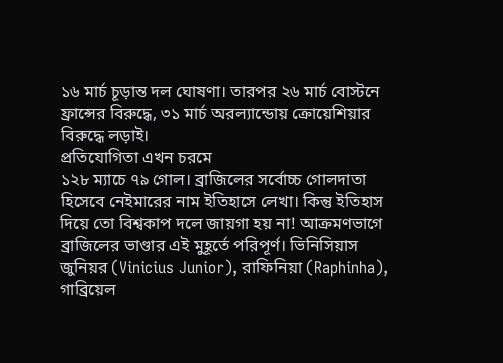১৬ মার্চ চূড়ান্ত দল ঘোষণা। তারপর ২৬ মার্চ বোস্টনে ফ্রান্সের বিরুদ্ধে, ৩১ মার্চ অরল্যান্ডোয় ক্রোয়েশিয়ার বিরুদ্ধে লড়াই।
প্রতিযোগিতা এখন চরমে
১২৮ ম্যাচে ৭৯ গোল। ব্রাজিলের সর্বোচ্চ গোলদাতা হিসেবে নেইমারের নাম ইতিহাসে লেখা। কিন্তু ইতিহাস দিয়ে তো বিশ্বকাপ দলে জায়গা হয় না! আক্রমণভাগে ব্রাজিলের ভাণ্ডার এই মুহূর্তে পরিপূর্ণ। ভিনিসিয়াস জুনিয়র (Vinicius Junior), রাফিনিয়া (Raphinha), গাব্রিয়েল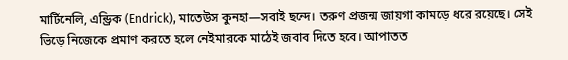মার্টিনেলি, এন্ড্রিক (Endrick), মাতেউস কুনহা—সবাই ছন্দে। তরুণ প্রজন্ম জায়গা কামড়ে ধরে রয়েছে। সেই ভিড়ে নিজেকে প্রমাণ করতে হলে নেইমারকে মাঠেই জবাব দিতে হবে। আপাতত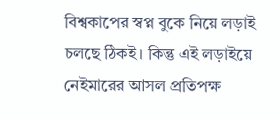বিশ্বকাপের স্বপ্ন বুকে নিয়ে লড়াই চলছে ঠিকই। কিন্তু এই লড়াইয়ে নেইমারের আসল প্রতিপক্ষ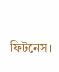ফিটনেস।